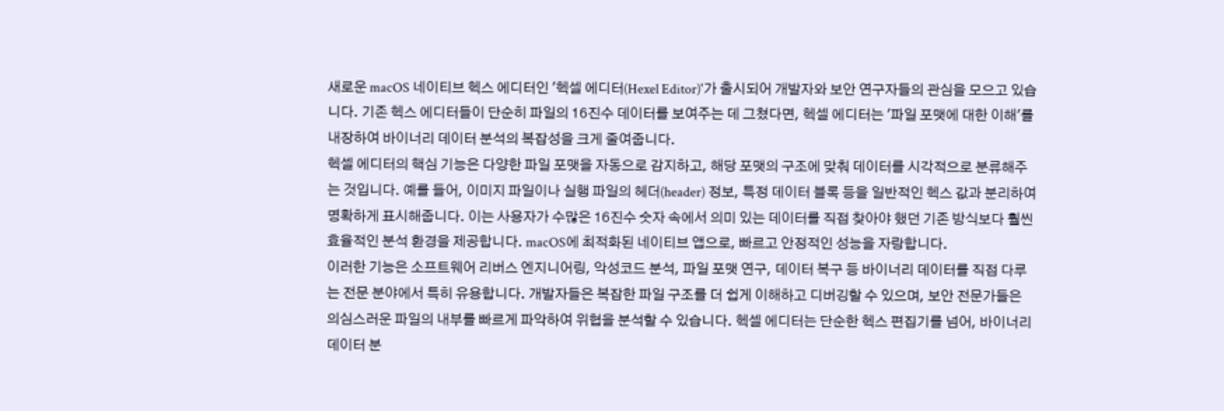새로운 macOS 네이티브 헥스 에디터인 '헥셀 에디터(Hexel Editor)'가 출시되어 개발자와 보안 연구자들의 관심을 모으고 있습니다. 기존 헥스 에디터들이 단순히 파일의 16진수 데이터를 보여주는 데 그쳤다면, 헥셀 에디터는 '파일 포맷에 대한 이해'를 내장하여 바이너리 데이터 분석의 복잡성을 크게 줄여줍니다.
헥셀 에디터의 핵심 기능은 다양한 파일 포맷을 자동으로 감지하고, 해당 포맷의 구조에 맞춰 데이터를 시각적으로 분류해주는 것입니다. 예를 들어, 이미지 파일이나 실행 파일의 헤더(header) 정보, 특정 데이터 블록 등을 일반적인 헥스 값과 분리하여 명확하게 표시해줍니다. 이는 사용자가 수많은 16진수 숫자 속에서 의미 있는 데이터를 직접 찾아야 했던 기존 방식보다 훨씬 효율적인 분석 환경을 제공합니다. macOS에 최적화된 네이티브 앱으로, 빠르고 안정적인 성능을 자랑합니다.
이러한 기능은 소프트웨어 리버스 엔지니어링, 악성코드 분석, 파일 포맷 연구, 데이터 복구 등 바이너리 데이터를 직접 다루는 전문 분야에서 특히 유용합니다. 개발자들은 복잡한 파일 구조를 더 쉽게 이해하고 디버깅할 수 있으며, 보안 전문가들은 의심스러운 파일의 내부를 빠르게 파악하여 위협을 분석할 수 있습니다. 헥셀 에디터는 단순한 헥스 편집기를 넘어, 바이너리 데이터 분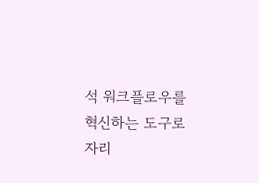석 워크플로우를 혁신하는 도구로 자리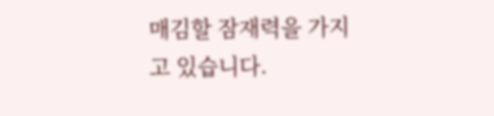매김할 잠재력을 가지고 있습니다.